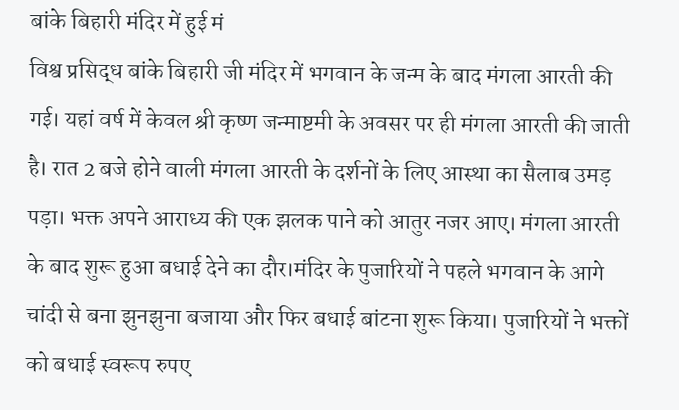बांके बिहारी मंदिर में हुई मं
विश्व प्रसिद्ध बांके बिहारी जी मंदिर में भगवान के जन्म के बाद मंगला आरती की गई। यहां वर्ष में केवल श्री कृष्ण जन्माष्टमी के अवसर पर ही मंगला आरती की जाती है। रात 2 बजे होने वाली मंगला आरती के दर्शनों के लिए आस्था का सैलाब उमड़ पड़ा। भक्त अपने आराध्य की एक झलक पाने को आतुर नजर आए। मंगला आरती के बाद शुरू हुआ बधाई देने का दौर।मंदिर के पुजारियों ने पहले भगवान के आगे चांदी से बना झुनझुना बजाया और फिर बधाई बांटना शुरू किया। पुजारियों ने भक्तों को बधाई स्वरूप रुपए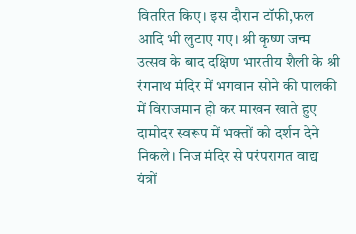वितरित किए। इस दौरान टॉफी,फल आदि भी लुटाए गए। श्री कृष्ण जन्म उत्सव के बाद दक्षिण भारतीय शैली के श्री रंगनाथ मंदिर में भगवान सोने की पालकी में विराजमान हो कर माखन खाते हुए दामोदर स्वरूप में भक्तों को दर्शन देने निकले। निज मंदिर से परंपरागत वाद्य यंत्रों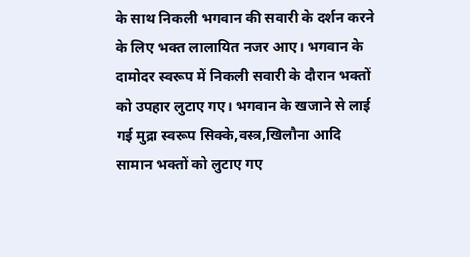के साथ निकली भगवान की सवारी के दर्शन करने के लिए भक्त लालायित नजर आए। भगवान के दामोदर स्वरूप में निकली सवारी के दौरान भक्तों को उपहार लुटाए गए। भगवान के खजाने से लाई गई मुद्रा स्वरूप सिक्के,वस्त्र,खिलौना आदि सामान भक्तों को लुटाए गए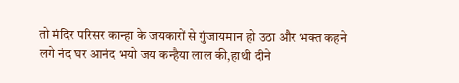तो मंदिर परिसर कान्हा के जयकारों से गुंजायमान हो उठा और भक्त कहने लगे नंद घर आनंद भयो जय कन्हैया लाल की,हाथी दीने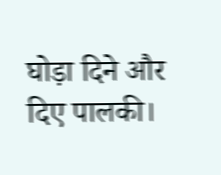घोड़ा दिने और दिए पालकी।